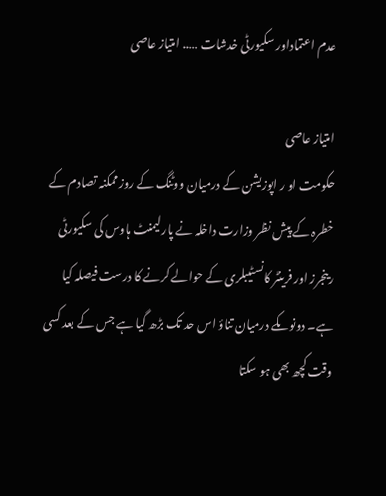عدم اعتماداور سکیورٹی خدشات ….. امتیاز عاصی

امتیاز عاصی
حکومت او ر اپوزیشن کے درمیان ووٹنگ کے روز ممکنہ تصادم کے خطرہ کے پیش نظر وزارت داخلہ نے پارلیمنٹ ہاوس کی سکیورٹی رینجرز اور فرینٹر کانسٹیبلری کے حوالے کرنے کا درست فیصلہ کیا ہے۔ دونوںکے درمیان تناؤ اس حد تک بڑھ گیا ہے جس کے بعد کسی وقت کچھ بھی ہو سکتا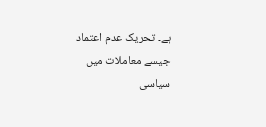ہے۔ تحریک عدم اعتماد جیسے معاملات میں سیاسی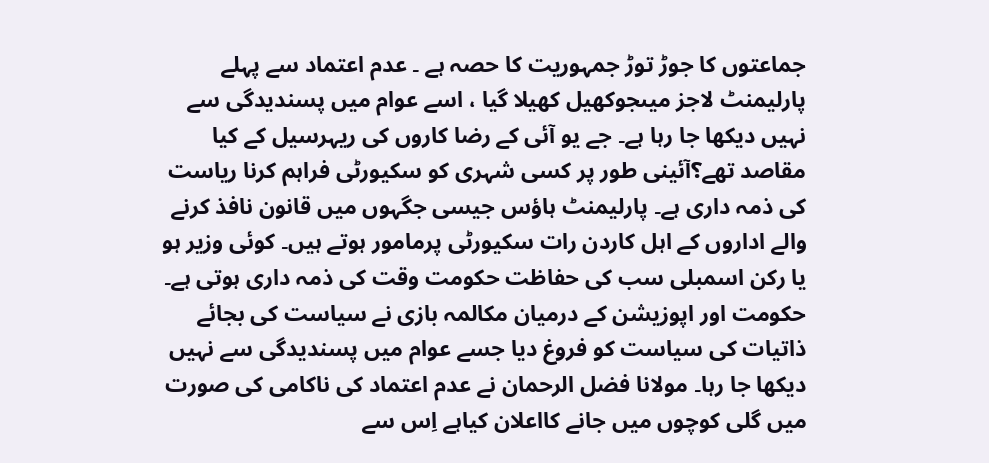جماعتوں کا جوڑ توڑ جمہوریت کا حصہ ہے ۔ عدم اعتماد سے پہلے پارلیمنٹ لاجز میںجوکھیل کھیلا گیا ، اسے عوام میں پسندیدگی سے نہیں دیکھا جا رہا ہے۔ جے یو آئی کے رضا کاروں کی ریہرسیل کے کیا مقاصد تھے؟آئینی طور پر کسی شہری کو سکیورٹی فراہم کرنا ریاست کی ذمہ داری ہے۔ پارلیمنٹ ہاؤس جیسی جگہوں میں قانون نافذ کرنے والے اداروں کے اہل کاردن رات سکیورٹی پرمامور ہوتے ہیں۔ کوئی وزیر ہو یا رکن اسمبلی سب کی حفاظت حکومت وقت کی ذمہ داری ہوتی ہے۔ حکومت اور اپوزیشن کے درمیان مکالمہ بازی نے سیاست کی بجائے ذاتیات کی سیاست کو فروغ دیا جسے عوام میں پسندیدگی سے نہیں دیکھا جا رہا۔ مولانا فضل الرحمان نے عدم اعتماد کی ناکامی کی صورت میں گلی کوچوں میں جانے کااعلان کیاہے اِس سے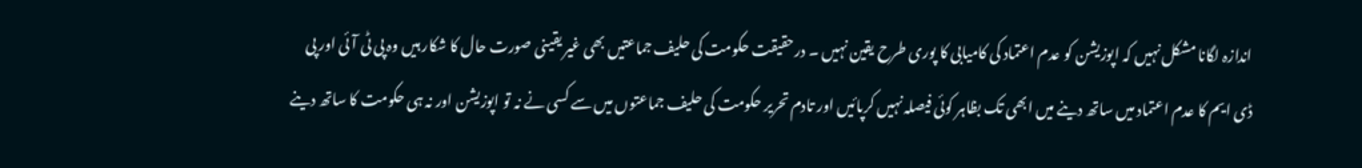اندازہ لگانا مشکل نہیں کہ اپوزیشن کو عدم اعتماد کی کامیابی کا پوری طرح یقین نہیں ۔ درحقیقت حکومت کی حلیف جماعتیں بھی غیر یقینی صورت حال کا شکار ہیں وہ پی ٹی آئی اور پی ڈی ایم کا عدم اعتماد میں ساتھ دینے میں ابھی تک بظاہر کوئی فیصلہ نہیں کرپائیں اور تادم تحریر حکومت کی حلیف جماعتوں میں سے کسی نے نہ تو اپوزیشن اور نہ ہی حکومت کا ساتھ دینے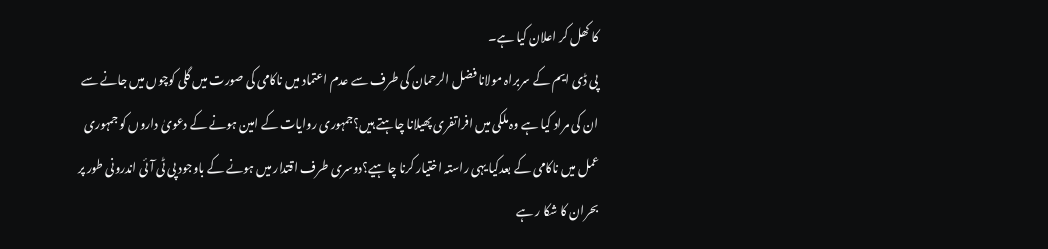کا کھل کر اعلان کیا ہے۔
پی ڈی ایم کے سربراہ مولانا فضل الرحمان کی طرف سے عدم اعتماد میں ناکامی کی صورت میں گلی کوچوں میں جانے سے ان کی مراد کیا ہے وہ ملکی میں افراتفری پھیلانا چاہتے ہیں؟جمہوری روایات کے امین ہونے کے دعویٰ داروں کو جمہوری عمل میں ناکامی کے بعدکیا یہی راستہ اختیار کرنا چاہیے؟دوسری طرف اقتدار میں ہونے کے باوجود پی ٹی آئی اندرونی طور پر بحران کا شکا ر ہے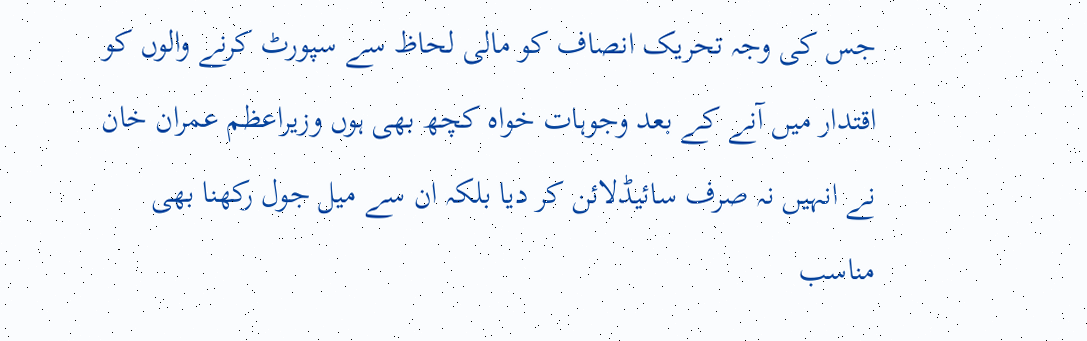جس کی وجہ تحریک انصاف کو مالی لحاظ سے سپورٹ کرنے والوں کو اقتدار میں آنے کے بعد وجوہات خواہ کچھ بھی ہوں وزیراعظم عمران خان نے انہیں نہ صرف سائیڈلائن کر دیا بلکہ ان سے میل جول رکھنا بھی مناسب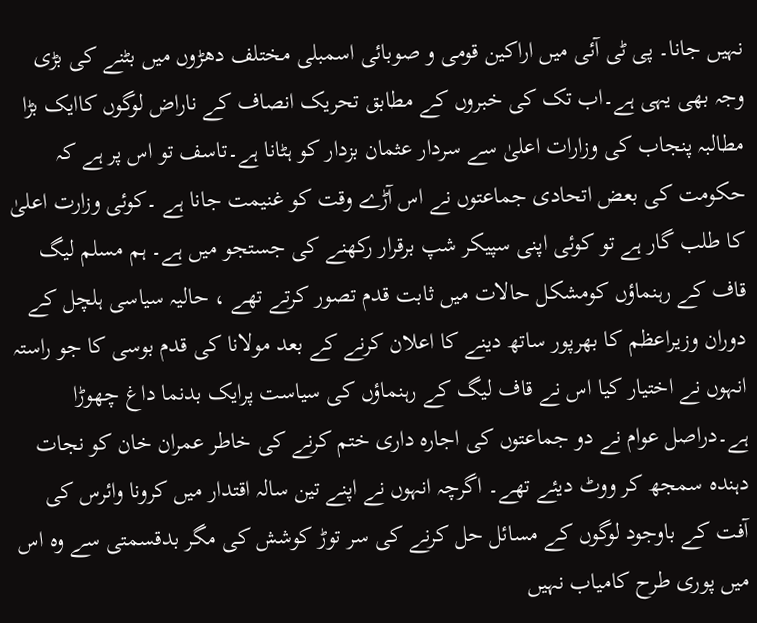نہیں جانا۔ پی ٹی آئی میں اراکین قومی و صوبائی اسمبلی مختلف دھڑوں میں بٹنے کی بڑی وجہ بھی یہی ہے۔اب تک کی خبروں کے مطابق تحریک انصاف کے ناراض لوگوں کاایک بڑا مطالبہ پنجاب کی وزارات اعلیٰ سے سردار عثمان بزدار کو ہٹانا ہے۔تاسف تو اس پر ہے کہ حکومت کی بعض اتحادی جماعتوں نے اس آڑے وقت کو غنیمت جانا ہے ۔کوئی وزارت اعلیٰ کا طلب گار ہے تو کوئی اپنی سپیکر شپ برقرار رکھنے کی جستجو میں ہے۔ ہم مسلم لیگ قاف کے رہنماؤں کومشکل حالات میں ثابت قدم تصور کرتے تھے ، حالیہ سیاسی ہلچل کے دوران وزیراعظم کا بھرپور ساتھ دینے کا اعلان کرنے کے بعد مولانا کی قدم بوسی کا جو راستہ انہوں نے اختیار کیا اس نے قاف لیگ کے رہنماؤں کی سیاست پرایک بدنما داغ چھوڑا ہے۔دراصل عوام نے دو جماعتوں کی اجارہ داری ختم کرنے کی خاطر عمران خان کو نجات دہندہ سمجھ کر ووٹ دیئے تھے۔ اگرچہ انہوں نے اپنے تین سالہ اقتدار میں کرونا وائرس کی آفت کے باوجود لوگوں کے مسائل حل کرنے کی سر توڑ کوشش کی مگر بدقسمتی سے وہ اس میں پوری طرح کامیاب نہیں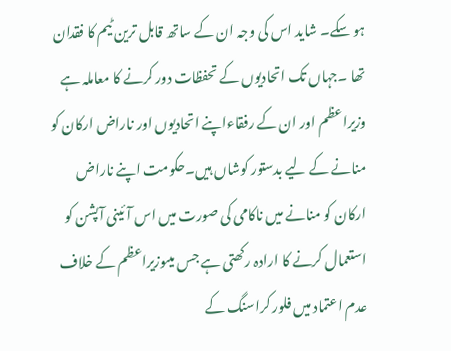ہو سکے۔ شاید اس کی وجہ ان کے ساتھ قابل ترین ٹیم کا فقدان تھا ۔جہاں تک اتحادیوں کے تحفظات دور کرنے کا معاملہ ہے وزیراعظم اور ان کے رفقاءاپنے اتحادیوں اور ناراض ارکان کو منانے کے لیے بدستور کوشاں ہیں۔حکومت اپنے ناراض ارکان کو منانے میں ناکامی کی صورت میں اس آئینی آپشن کو استعمال کرنے کا ارادہ رکھتی ہے جس میںوزیراعظم کے خلاف عدم اعتماد میں فلور کراسنگ کے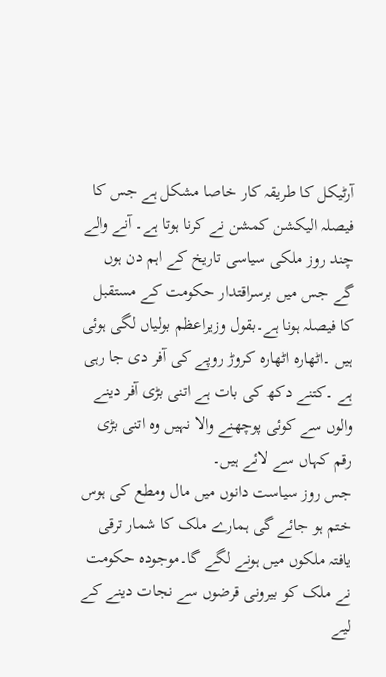آرٹیکل کا طریقہ کار خاصا مشکل ہے جس کا فیصلہ الیکشن کمشن نے کرنا ہوتا ہے۔ آنے والے چند روز ملکی سیاسی تاریخ کے اہم دن ہوں گے جس میں برسراقتدار حکومت کے مستقبل کا فیصلہ ہونا ہے۔بقول وزیراعظم بولیاں لگی ہوئی ہیں ۔اٹھارہ اٹھارہ کروڑ روپے کی آفر دی جا رہی ہے ۔کتنے دکھ کی بات ہے اتنی بڑی آفر دینے والوں سے کوئی پوچھنے والا نہیں وہ اتنی بڑی رقم کہاں سے لائے ہیں۔
جس روز سیاست دانوں میں مال ومطع کی ہوس ختم ہو جائے گی ہمارے ملک کا شمار ترقی یافتہ ملکوں میں ہونے لگے گا۔موجودہ حکومت نے ملک کو بیرونی قرضوں سے نجات دینے کے لیے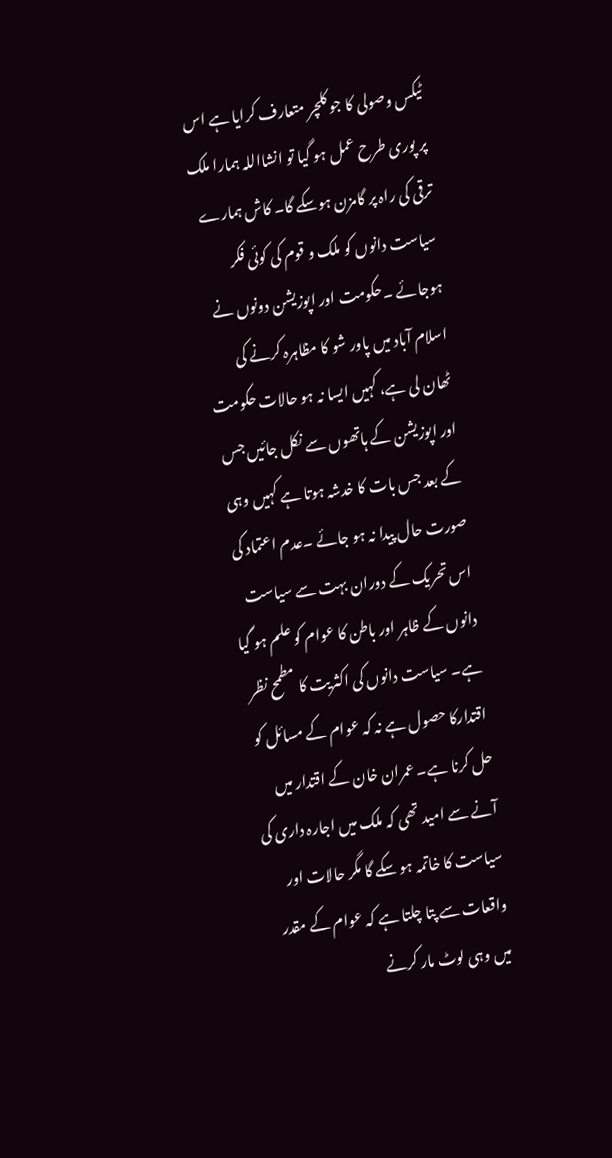ٹیکس وصولی کا جو کلچر متعارف کرایا ہے اس پر پوری طرح عمل ہو گیا تو انشااللہ ہمارا ملک ترقی کی راہ پر گامزن ہوسکے گا۔ کاش ہمارے سیاست دانوں کو ملک و قوم کی کوئی فکر ہوجائے ۔حکومت اور اپوزیشن دونوں نے اسلام آباد میں پاور شو کا مظاہرہ کرنے کی ٹھان لی ہے، کہیں ایسا نہ ہو حالات حکومت اور اپوزیشن کے ہاتھوں سے نکل جائیں جس کے بعد جس بات کا خدشہ ہوتا ہے کہیں وہی صورت حال پیدا نہ ہو جائے ۔عدم اعتماد کی اس تحریک کے دوران بہت سے سیاست دانوں کے ظاہر اور باطن کا عوام کو علم ہو گیا ہے۔ سیاست دانوں کی اکثریت کا مطمح نظر اقتدارکا حصول ہے نہ کہ عوام کے مسائل کو حل کرنا ہے۔ عمران خان کے اقتدار میں آنے سے امید تھی کہ ملک میں اجارہ داری کی سیاست کا خاتمہ ہو سکے گا مگر حالات اور واقعات سے پتا چلتا ہے کہ عوام کے مقدر میں وہی لوٹ مار کرنے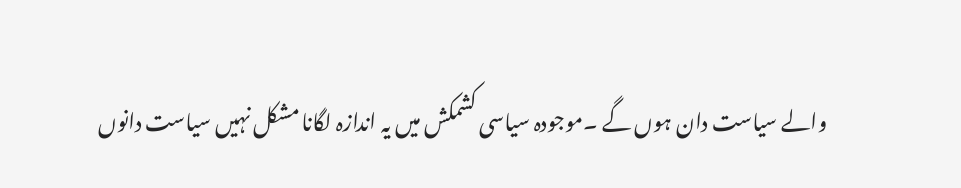والے سیاست دان ہوں گے ۔موجودہ سیاسی کشمکش میں یہ اندازہ لگانا مشکل نہیں سیاست دانوں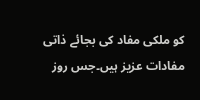کو ملکی مفاد کی بجائے ذاتی مفادات عزیز ہیں۔جس روز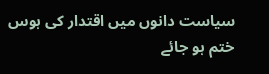سیاست دانوں میں اقتدار کی ہوس ختم ہو جائے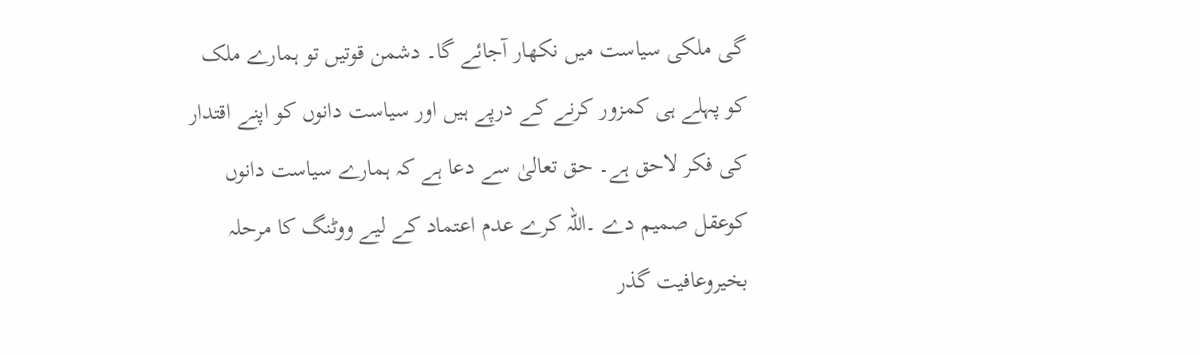گی ملکی سیاست میں نکھار آجائے گا۔ دشمن قوتیں تو ہمارے ملک کو پہلے ہی کمزور کرنے کے درپے ہیں اور سیاست دانوں کو اپنے اقتدار کی فکر لاحق ہے۔ حق تعالیٰ سے دعا ہے کہ ہمارے سیاست دانوں کوعقل صمیم دے ۔اللہ کرے عدم اعتماد کے لیے ووٹنگ کا مرحلہ بخیروعافیت گذر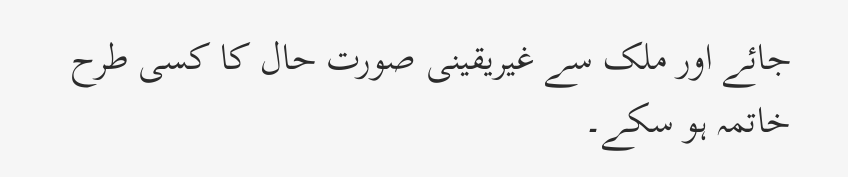جائے اور ملک سے غیریقینی صورت حال کا کسی طرح خاتمہ ہو سکے۔